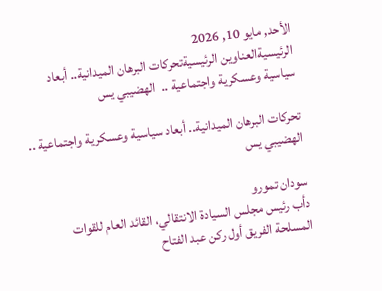الأحد, مايو 10, 2026
الرئيسيةالعناوين الرئيسيةتحركات البرهان الميدانية.. أبعاد سياسية وعسكرية واجتماعية ..  الهضيبي يس

تحركات البرهان الميدانية.. أبعاد سياسية وعسكرية واجتماعية ..  الهضيبي يس

سودان تمورو
دأب رئيس مجلس السيادة الانتقالي، القائد العام للقوات المسلحة الفريق أول ركن عبد الفتاح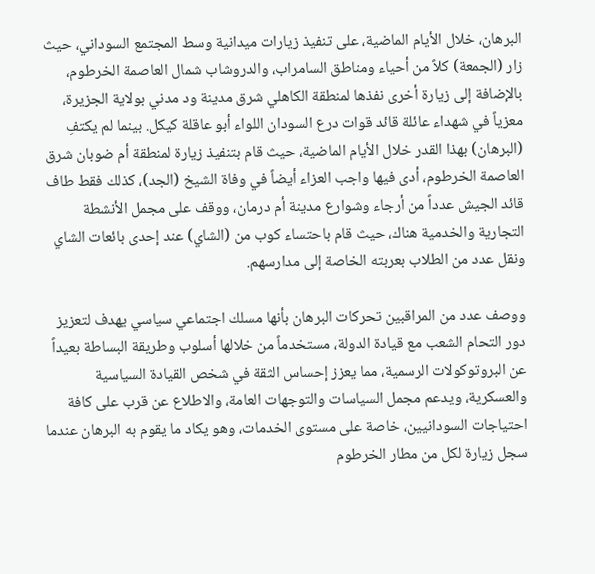البرهان، خلال الأيام الماضية، على تنفيذ زيارات ميدانية وسط المجتمع السوداني، حيث زار (الجمعة) كلاً من أحياء ومناطق السامراب، والدروشاب شمال العاصمة الخرطوم، بالإضافة إلى زيارة أخرى نفذها لمنطقة الكاهلي شرق مدينة ود مدني بولاية الجزيرة، معزياً في شهداء عائلة قائد قوات درع السودان اللواء أبو عاقلة كيكل. بينما لم يكتفِ (البرهان) بهذا القدر خلال الأيام الماضية، حيث قام بتنفيذ زيارة لمنطقة أم ضوبان شرق العاصمة الخرطوم، أدى فيها واجب العزاء أيضاً في وفاة الشيخ (الجد)، كذلك فقط طاف قائد الجيش عدداً من أرجاء وشوارع مدينة أم درمان، ووقف على مجمل الأنشطة التجارية والخدمية هناك، حيث قام باحتساء كوب من (الشاي) عند إحدى بائعات الشاي ونقل عدد من الطلاب بعربته الخاصة إلى مدارسهم.

ووصف عدد من المراقبين تحركات البرهان بأنها مسلك اجتماعي سياسي يهدف لتعزيز دور التحام الشعب مع قيادة الدولة، مستخدماً من خلالها أسلوب وطريقة البساطة بعيداً عن البروتوكولات الرسمية، مما يعزز إحساس الثقة في شخص القيادة السياسية والعسكرية، ويدعم مجمل السياسات والتوجهات العامة، والاطلاع عن قرب على كافة احتياجات السودانيين، خاصة على مستوى الخدمات، وهو يكاد ما يقوم به البرهان عندما سجل زيارة لكل من مطار الخرطوم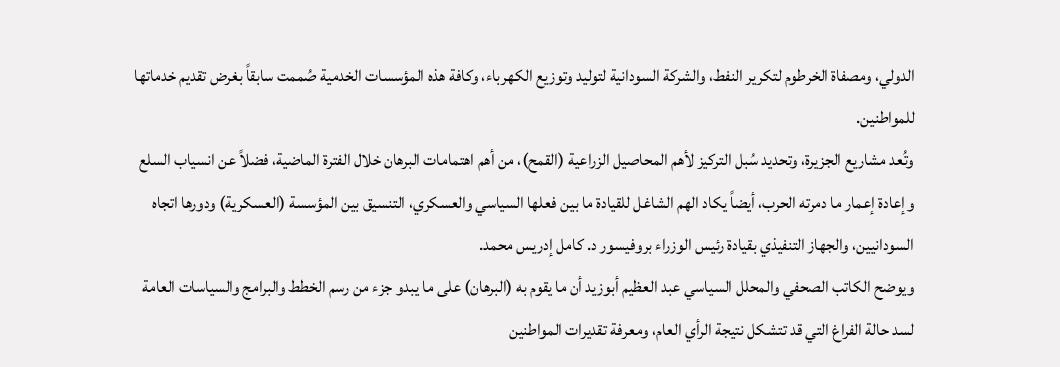الدولي، ومصفاة الخرطوم لتكرير النفط، والشركة السودانية لتوليد وتوزيع الكهرباء، وكافة هذه المؤسسات الخدمية صُممت سابقاً بغرض تقديم خدماتها للمواطنين.
وتُعد مشاريع الجزيرة، وتحديد سُبل التركيز لأهم المحاصيل الزراعية (القمح)، من أهم اهتمامات البرهان خلال الفترة الماضية، فضلاً عن انسياب السلع وإعادة إعمار ما دمرته الحرب، أيضاً يكاد الهم الشاغل للقيادة ما بين فعلها السياسي والعسكري، التنسيق بين المؤسسة (العسكرية) ودورها اتجاه السودانيين، والجهاز التنفيذي بقيادة رئيس الوزراء بروفيسور د. كامل إدريس محمد.
ويوضح الكاتب الصحفي والمحلل السياسي عبد العظيم أبوزيد أن ما يقوم به (البرهان) على ما يبدو جزء من رسم الخطط والبرامج والسياسات العامة لسد حالة الفراغ التي قد تتشكل نتيجة الرأي العام، ومعرفة تقديرات المواطنين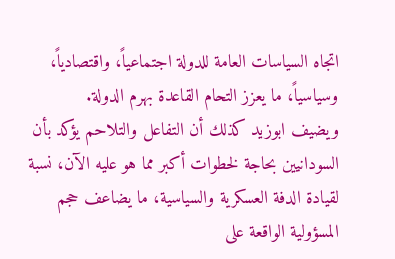اتجاه السياسات العامة للدولة اجتماعياً، واقتصادياً، وسياسياً، ما يعزز التحام القاعدة بهرم الدولة.
ويضيف ابوزيد كذلك أن التفاعل والتلاحم يؤكد بأن السودانيين بحاجة لخطوات أكبر مما هو عليه الآن، نسبة لقيادة الدفة العسكرية والسياسية، ما يضاعف حجم المسؤولية الواقعة على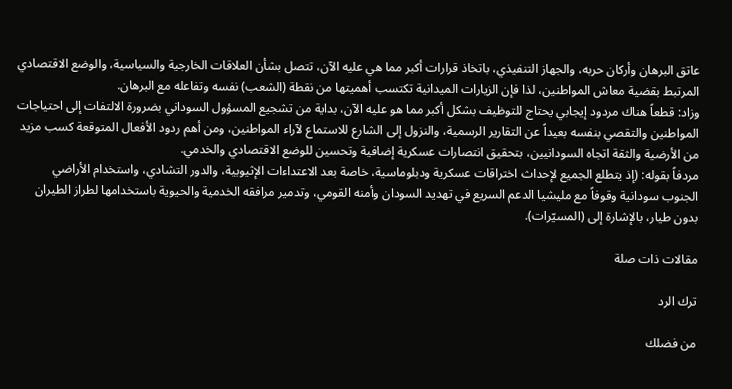عاتق البرهان وأركان حربه، والجهاز التنفيذي، باتخاذ قرارات أكبر مما هي عليه الآن، تتصل بشأن العلاقات الخارجية والسياسية، والوضع الاقتصادي المرتبط بقضية معاش المواطنين، لذا فإن الزيارات الميدانية تكتسب أهميتها من نقطة (الشعب) نفسه وتفاعله مع البرهان.
وزاد: قطعاً هناك مردود إيجابي يحتاج للتوظيف بشكل أكبر مما هو عليه الآن، بداية من تشجيع المسؤول السوداني بضرورة الالتفات إلى احتياجات المواطنين والتقصي بنفسه بعيداً عن التقارير الرسمية، والنزول إلى الشارع للاستماع لآراء المواطنين، ومن أهم ردود الأفعال المتوقعة كسب مزيد من الأرضية والثقة اتجاه السودانيين، بتحقيق انتصارات عسكرية إضافية وتحسين للوضع الاقتصادي والخدمي.
مردفاً بقوله: (إذ يتطلع الجميع لإحداث اختراقات عسكرية ودبلوماسية، خاصة بعد الاعتداءات الإثيوبية، والدور التشادي، واستخدام الأراضي الجنوب سودانية وقوفاً مع مليشيا الدعم السريع في تهديد السودان وأمنه القومي، وتدمير مرافقه الخدمية والحيوية باستخدامها لطراز الطيران بدون طيار، بالإشارة إلى (المسيّرات).

مقالات ذات صلة

ترك الرد

من فضلك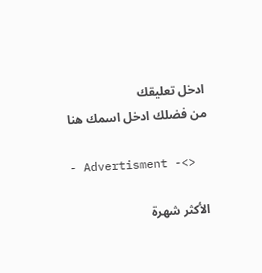ادخل تعليقك
من فضلك ادخل اسمك هنا

- Advertisment -<>

الأكثر شهرة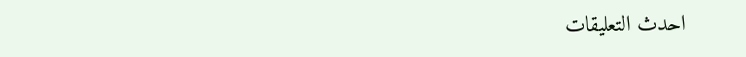احدث التعليقات